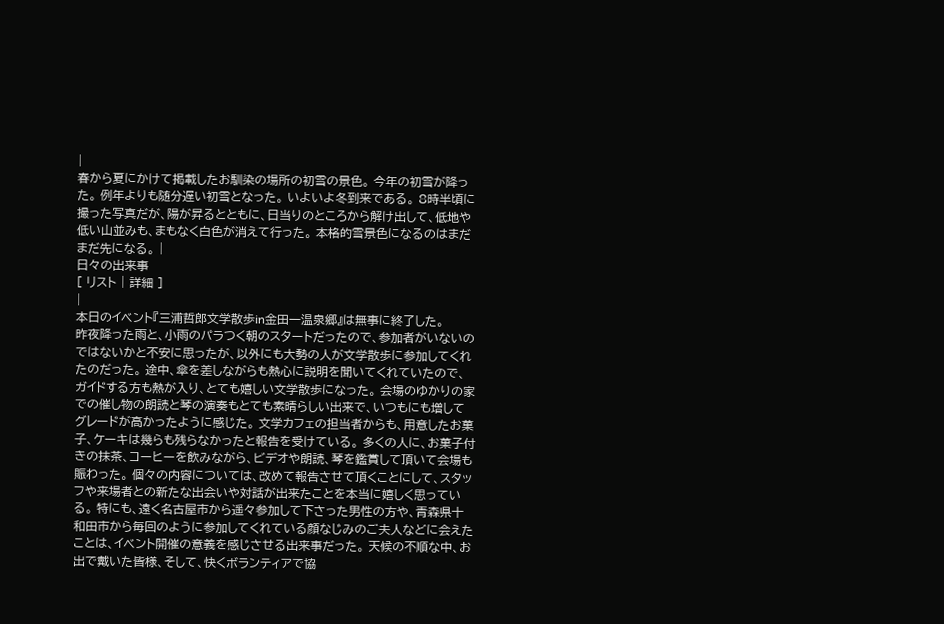|
春から夏にかけて掲載したお馴染の場所の初雪の景色。 今年の初雪が降った。 例年よりも随分遅い初雪となった。 いよいよ冬到来である。 8時半頃に撮った写真だが、陽が昇るとともに、日当りのところから解け出して、低地や低い山並みも、まもなく白色が消えて行った。 本格的雪景色になるのはまだまだ先になる。 |
日々の出来事
[ リスト | 詳細 ]
|
本日のイベント『三浦哲郎文学散歩in金田一温泉郷』は無事に終了した。
昨夜降った雨と、小雨のパラつく朝のスタートだったので、参加者がいないのではないかと不安に思ったが、以外にも大勢の人が文学散歩に参加してくれたのだった。 途中、傘を差しながらも熱心に説明を聞いてくれていたので、ガイドする方も熱が入り、とても嬉しい文学散歩になった。 会場のゆかりの家での催し物の朗読と琴の演奏もとても素晴らしい出来で、いつもにも増してグレードが高かったように感じた。 文学カフェの担当者からも、用意したお菓子、ケーキは幾らも残らなかったと報告を受けている。 多くの人に、お菓子付きの抹茶、コーヒーを飲みながら、ビデオや朗読、琴を鑑賞して頂いて会場も賑わった。 個々の内容については、改めて報告させて頂くことにして、スタッフや来場者との新たな出会いや対話が出来たことを本当に嬉しく思っている。 特にも、遠く名古屋市から遥々参加して下さった男性の方や、青森県十和田市から毎回のように参加してくれている顔なじみのご夫人などに会えたことは、イベント開催の意義を感じさせる出来事だった。 天候の不順な中、お出で戴いた皆様、そして、快くボランティアで協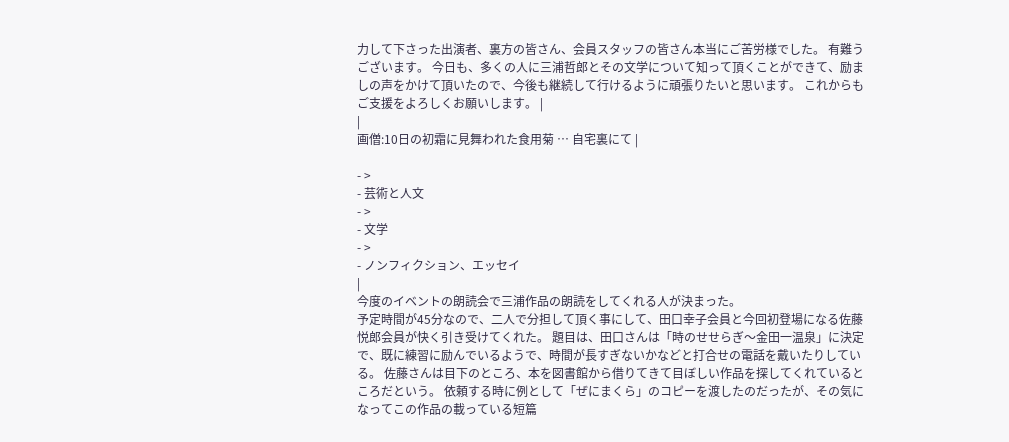力して下さった出演者、裏方の皆さん、会員スタッフの皆さん本当にご苦労様でした。 有難うございます。 今日も、多くの人に三浦哲郎とその文学について知って頂くことができて、励ましの声をかけて頂いたので、今後も継続して行けるように頑張りたいと思います。 これからもご支援をよろしくお願いします。 |
|
画僧:10日の初霜に見舞われた食用菊 … 自宅裏にて |

- >
- 芸術と人文
- >
- 文学
- >
- ノンフィクション、エッセイ
|
今度のイベントの朗読会で三浦作品の朗読をしてくれる人が決まった。
予定時間が45分なので、二人で分担して頂く事にして、田口幸子会員と今回初登場になる佐藤悦郎会員が快く引き受けてくれた。 題目は、田口さんは「時のせせらぎ〜金田一温泉」に決定で、既に練習に励んでいるようで、時間が長すぎないかなどと打合せの電話を戴いたりしている。 佐藤さんは目下のところ、本を図書館から借りてきて目ぼしい作品を探してくれているところだという。 依頼する時に例として「ぜにまくら」のコピーを渡したのだったが、その気になってこの作品の載っている短篇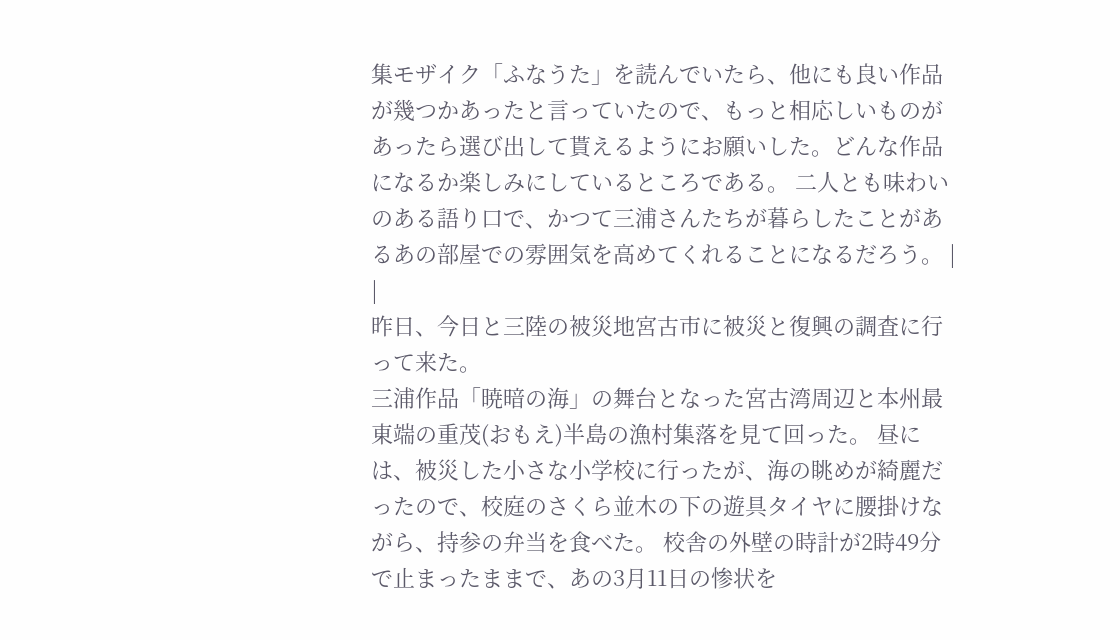集モザイク「ふなうた」を読んでいたら、他にも良い作品が幾つかあったと言っていたので、もっと相応しいものがあったら選び出して貰えるようにお願いした。どんな作品になるか楽しみにしているところである。 二人とも味わいのある語り口で、かつて三浦さんたちが暮らしたことがあるあの部屋での雰囲気を高めてくれることになるだろう。 |
|
昨日、今日と三陸の被災地宮古市に被災と復興の調査に行って来た。
三浦作品「暁暗の海」の舞台となった宮古湾周辺と本州最東端の重茂(おもえ)半島の漁村集落を見て回った。 昼には、被災した小さな小学校に行ったが、海の眺めが綺麗だったので、校庭のさくら並木の下の遊具タイヤに腰掛けながら、持参の弁当を食べた。 校舎の外壁の時計が2時49分で止まったままで、あの3月11日の惨状を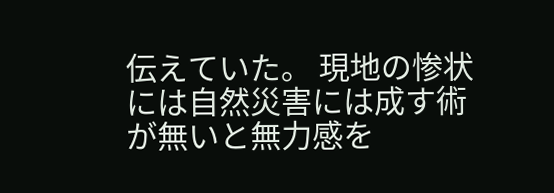伝えていた。 現地の惨状には自然災害には成す術が無いと無力感を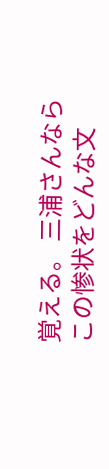覚える。 三浦さんならこの惨状をどんな文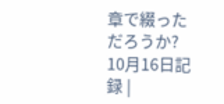章で綴っただろうか? 10月16日記録 |